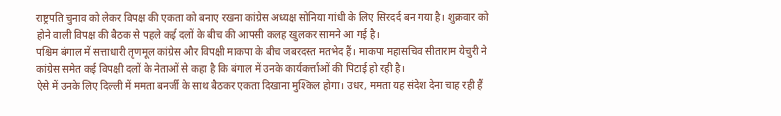राष्ट्रपति चुनाव को लेकर विपक्ष की एकता को बनाए रखना कांग्रेस अध्यक्ष सोनिया गांधी के लिए सिरदर्द बन गया है। शुक्रवार को होने वाली विपक्ष की बैठक से पहले कई दलों के बीच की आपसी कलह खुलकर सामने आ गई है।
पश्चिम बंगाल में सत्ताधारी तृणमूल कांग्रेस और विपक्षी माकपा के बीच जबरदस्त मतभेद हैं। माकपा महासचिव सीताराम येचुरी ने कांग्रेस समेत कई विपक्षी दलों के नेताओं से कहा है कि बंगाल में उनके कार्यकर्त्ताओं की पिटाई हो रही है।
ऐसे में उनके लिए दिल्ली में ममता बनर्जी के साथ बैठकर एकता दिखाना मुश्किल होगा। उधर, ममता यह संदेश देना चाह रही हैं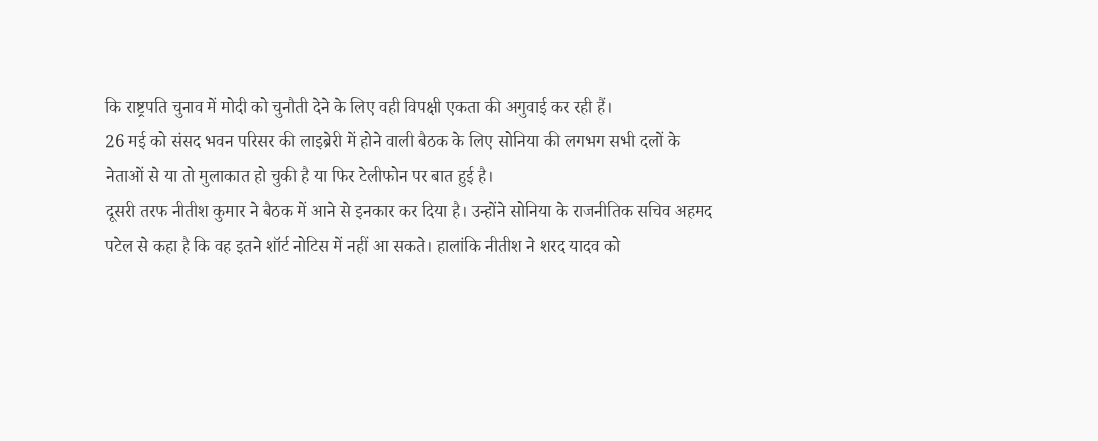कि राष्ट्रपति चुनाव में मोदी को चुनौती देने के लिए वही विपक्षी एकता की अगुवाई कर रही हैं।
26 मई को संसद भवन परिसर की लाइब्रेरी में होने वाली बैठक के लिए सोनिया की लगभग सभी दलों के नेताओं से या तो मुलाकात हो चुकी है या फिर टेलीफोन पर बात हुई है।
दूसरी तरफ नीतीश कुमार ने बैठक में आने से इनकार कर दिया है। उन्होंने सोनिया के राजनीतिक सचिव अहमद पटेल से कहा है कि वह इतने शॉर्ट नोटिस में नहीं आ सकते। हालांकि नीतीश ने शरद यादव को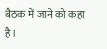बैठक में जाने को कहा है।